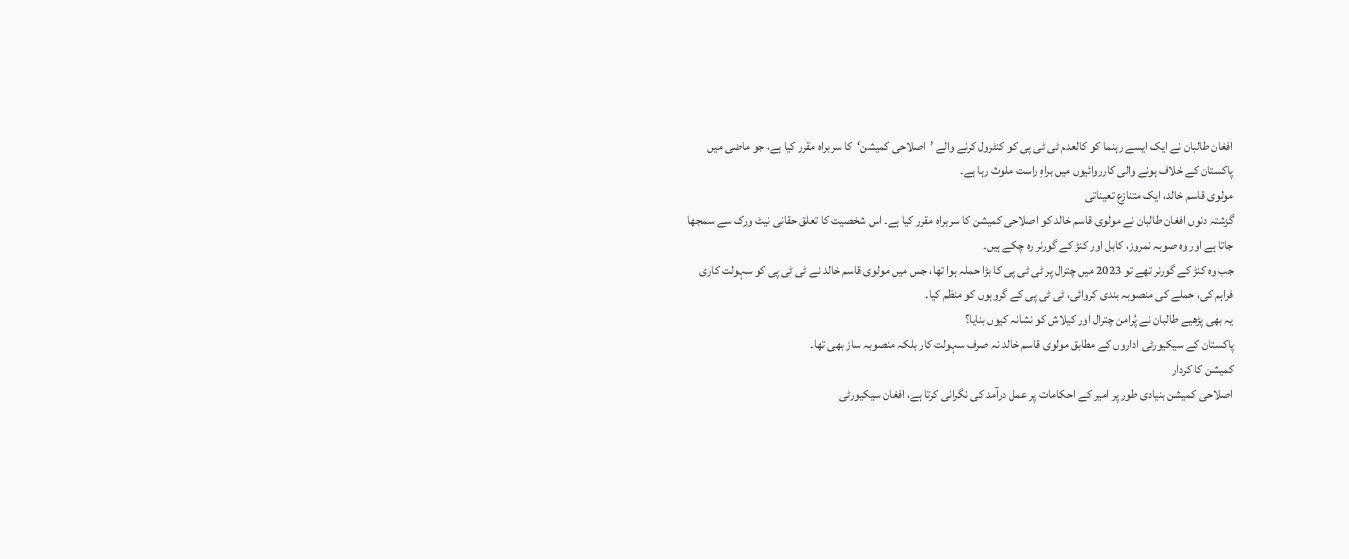افغان طالبان نے ایک ایسے رہنما کو کالعدم ٹی ٹی پی کو کنٹرول کرنے والے ’اصلاحی کمیشن‘کا سربراہ مقرر کیا ہے، جو ماضی میں پاکستان کے خلاف ہونے والی کارروائیوں میں براہِ راست ملوث رہا ہے۔
مولوی قاسم خالد، ایک متنازع تعیناتی
گزشتہ دنوں افغان طالبان نے مولوی قاسم خالد کو اصلاحی کمیشن کا سربراہ مقرر کیا ہے۔ اس شخصیت کا تعلق حقانی نیٹ ورک سے سمجھا جاتا ہے اور وہ صوبہ نمروز، کابل اور کنڑ کے گورنر رہ چکے ہیں۔
جب وہ کنڑ کے گورنر تھے تو 2023 میں چترال پر ٹی ٹی پی کا بڑا حملہ ہوا تھا، جس میں مولوی قاسم خالد نے ٹی ٹی پی کو سہولت کاری فراہم کی، حملے کی منصوبہ بندی کروائی، ٹی ٹی پی کے گروہوں کو منظم کیا۔
یہ بھی پڑھیے طالبان نے پُرامن چترال اور کیلاش کو نشانہ کیوں بنایا؟
پاکستان کے سیکیورٹی اداروں کے مطابق مولوی قاسم خالد نہ صرف سہولت کار بلکہ منصوبہ ساز بھی تھا۔
کمیشن کا کردار
اصلاحی کمیشن بنیادی طور پر امیر کے احکامات پر عمل درآمد کی نگرانی کرتا ہے، افغان سیکیورٹی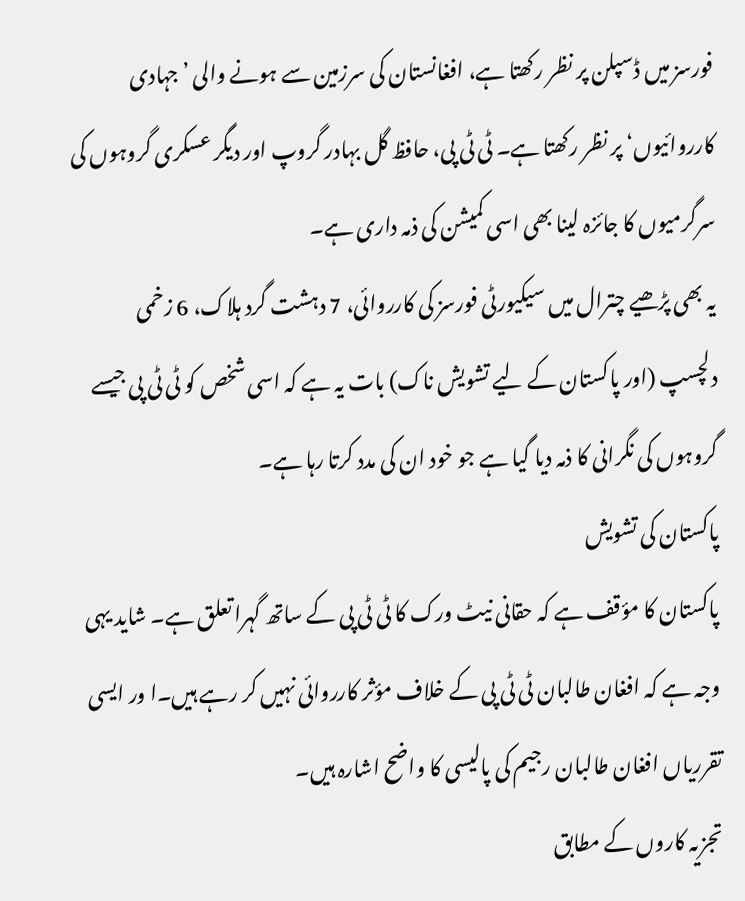فورسز میں ڈسپلن پر نظر رکھتا ہے، افغانستان کی سرزمین سے ہونے والی ’جہادی کارروائیوں‘ پر نظر رکھتا ہے۔ ٹی ٹی پی، حافظ گل بہادر گروپ اور دیگر عسکری گروہوں کی سرگرمیوں کا جائزہ لینا بھی اسی کمیشن کی ذمہ داری ہے۔
یہ بھی پڑھیے چترال میں سیکیورٹی فورسز کی کارروائی، 7 دہشت گرد ہلاک، 6 زخمی
دلچسپ (اور پاکستان کے لیے تشویش ناک) بات یہ ہے کہ اسی شخص کو ٹی ٹی پی جیسے گروہوں کی نگرانی کا ذمہ دیا گیا ہے جو خود ان کی مدد کرتا رہا ہے۔
پاکستان کی تشویش
پاکستان کا مؤقف ہے کہ حقانی نیٹ ورک کا ٹی ٹی پی کے ساتھ گہرا تعلق ہے۔ شاید یہی وجہ ہے کہ افغان طالبان ٹی ٹی پی کے خلاف مؤثر کارروائی نہیں کر رہے ہیں۔ا ور ایسی تقرریاں افغان طالبان رجیم کی پالیسی کا واضح اشارہ ہیں۔
تجزیہ کاروں کے مطابق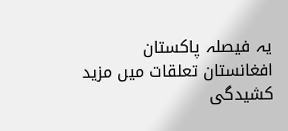یہ فیصلہ پاکستان افغانستان تعلقات میں مزید کشیدگی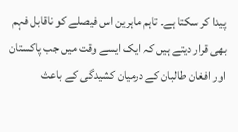پیدا کر سکتا ہے۔ تاہم ماہرین اس فیصلے کو ناقابل فہم بھی قرار دیتے ہیں کہ ایک ایسے وقت میں جب پاکستان اور افغان طالبان کے درمیان کشیدگی کے باعث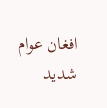افغان عوام شدید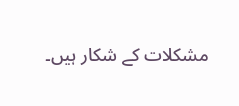مشکلات کے شکار ہیں۔